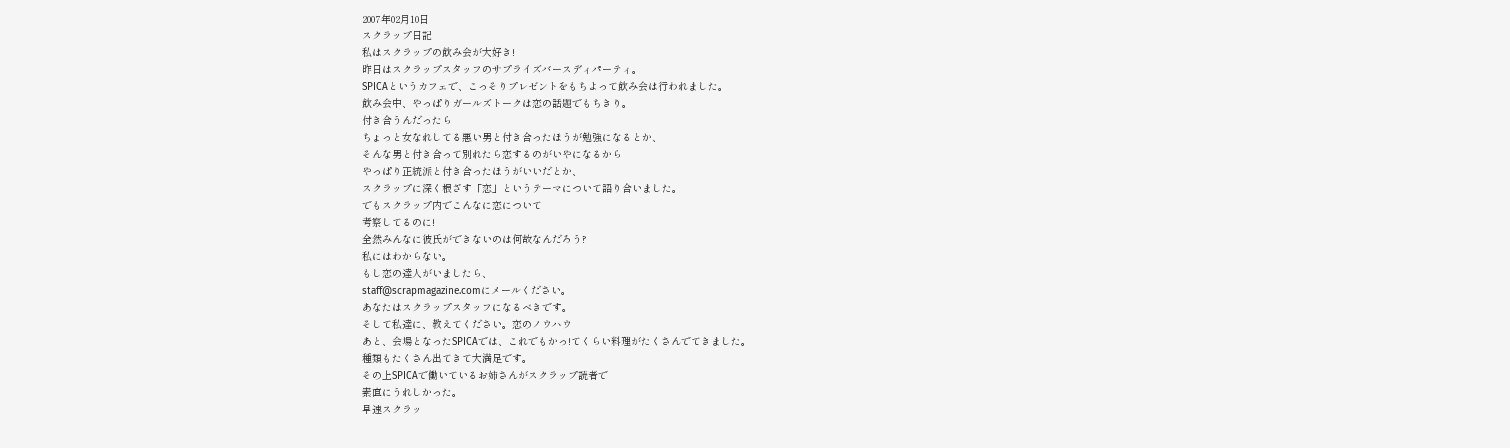2007年02月10日
スクラップ日記
私はスクラップの飲み会が大好き!
昨日はスクラップスタッフのサプライズバースディパーティ。
SPICAというカフェで、こっそりプレゼントをもちよって飲み会は行われました。
飲み会中、やっぱりガールズトークは恋の話題でもちきり。
付き合うんだったら
ちょっと女なれしてる悪い男と付き合ったほうが勉強になるとか、
そんな男と付き合って別れたら恋するのがいやになるから
やっぱり正統派と付き合ったほうがいいだとか、
スクラップに深く根ざす「恋」というテーマについて語り合いました。
でもスクラップ内でこんなに恋について
考察してるのに!
全然みんなに彼氏ができないのは何故なんだろう?
私にはわからない。
もし恋の達人がいましたら、
staff@scrapmagazine.comにメールください。
あなたはスクラップスタッフになるべきです。
そして私達に、教えてください。恋のノウハウ
あと、会場となったSPICAでは、これでもかっ!てくらい料理がたくさんでてきました。
種類もたくさん出てきて大満足です。
その上SPICAで働いているお姉さんがスクラップ読者で
素直にうれしかった。
早速スクラッ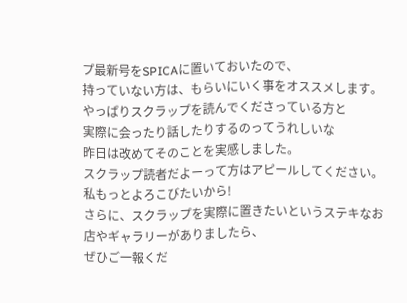プ最新号をSPICAに置いておいたので、
持っていない方は、もらいにいく事をオススメします。
やっぱりスクラップを読んでくださっている方と
実際に会ったり話したりするのってうれしいな
昨日は改めてそのことを実感しました。
スクラップ読者だよーって方はアピールしてください。
私もっとよろこびたいから!
さらに、スクラップを実際に置きたいというステキなお店やギャラリーがありましたら、
ぜひご一報くだ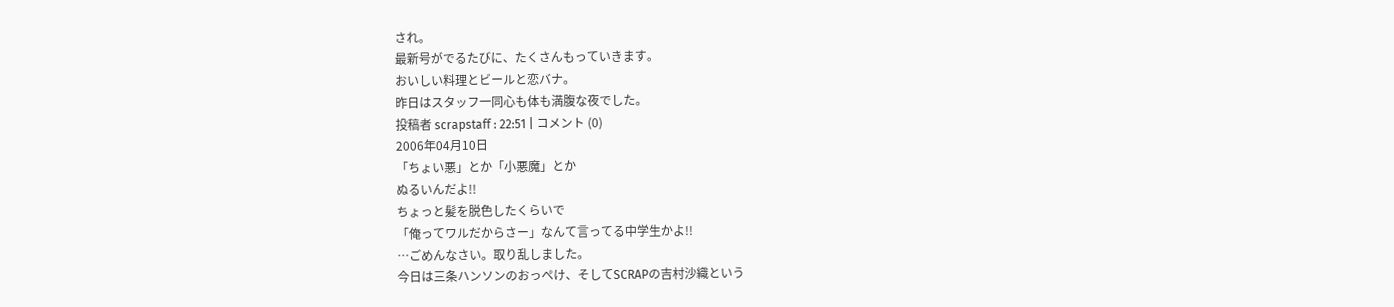され。
最新号がでるたびに、たくさんもっていきます。
おいしい料理とビールと恋バナ。
昨日はスタッフ一同心も体も満腹な夜でした。
投稿者 scrapstaff : 22:51 | コメント (0)
2006年04月10日
「ちょい悪」とか「小悪魔」とか
ぬるいんだよ!!
ちょっと髪を脱色したくらいで
「俺ってワルだからさー」なんて言ってる中学生かよ!!
…ごめんなさい。取り乱しました。
今日は三条ハンソンのおっぺけ、そしてSCRAPの吉村沙織という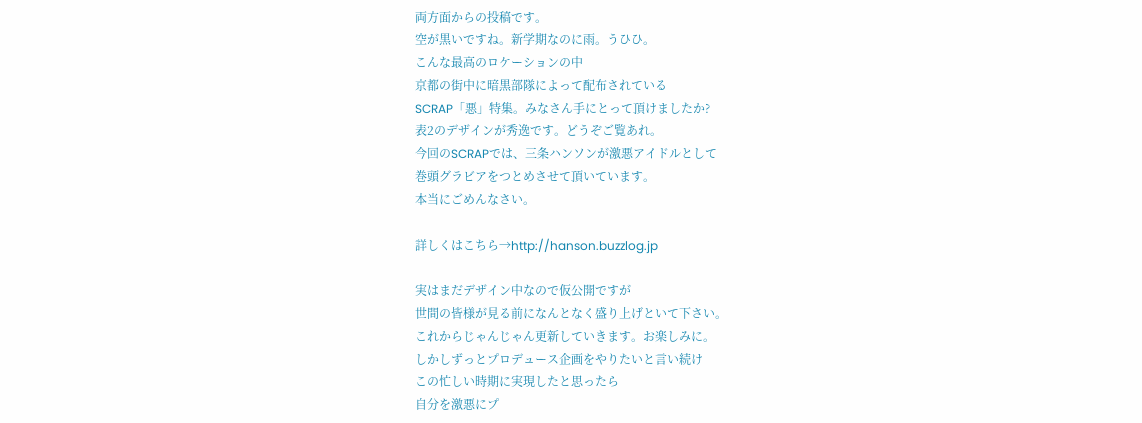両方面からの投稿です。
空が黒いですね。新学期なのに雨。うひひ。
こんな最高のロケーションの中
京都の街中に暗黒部隊によって配布されている
SCRAP「悪」特集。みなさん手にとって頂けましたか?
表2のデザインが秀逸です。どうぞご覧あれ。
今回のSCRAPでは、三条ハンソンが激悪アイドルとして
巻頭グラビアをつとめさせて頂いています。
本当にごめんなさい。

詳しくはこちら→http://hanson.buzzlog.jp

実はまだデザイン中なので仮公開ですが
世間の皆様が見る前になんとなく盛り上げといて下さい。
これからじゃんじゃん更新していきます。お楽しみに。
しかしずっとプロデュース企画をやりたいと言い続け
この忙しい時期に実現したと思ったら
自分を激悪にプ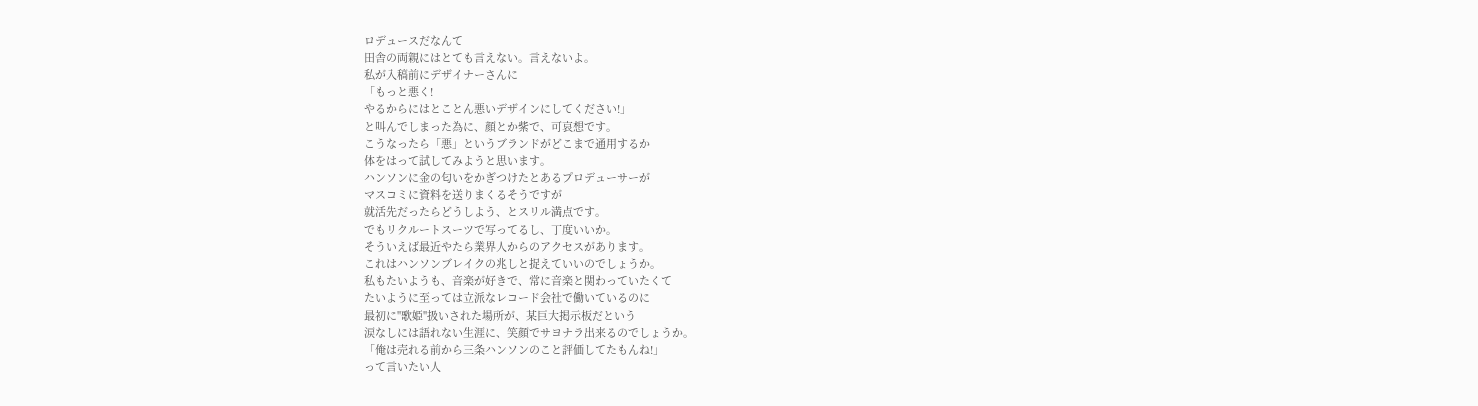ロデュースだなんて
田舎の両親にはとても言えない。言えないよ。
私が入稿前にデザイナーさんに
「もっと悪く!
やるからにはとことん悪いデザインにしてください!」
と叫んでしまった為に、顔とか紫で、可哀想です。
こうなったら「悪」というブランドがどこまで通用するか
体をはって試してみようと思います。
ハンソンに金の匂いをかぎつけたとあるプロデューサーが
マスコミに資料を送りまくるそうですが
就活先だったらどうしよう、とスリル満点です。
でもリクルートスーツで写ってるし、丁度いいか。
そういえば最近やたら業界人からのアクセスがあります。
これはハンソンブレイクの兆しと捉えていいのでしょうか。
私もたいようも、音楽が好きで、常に音楽と関わっていたくて
たいように至っては立派なレコード会社で働いているのに
最初に"歌姫"扱いされた場所が、某巨大掲示板だという
涙なしには語れない生涯に、笑顔でサヨナラ出来るのでしょうか。
「俺は売れる前から三条ハンソンのこと評価してたもんね!」
って言いたい人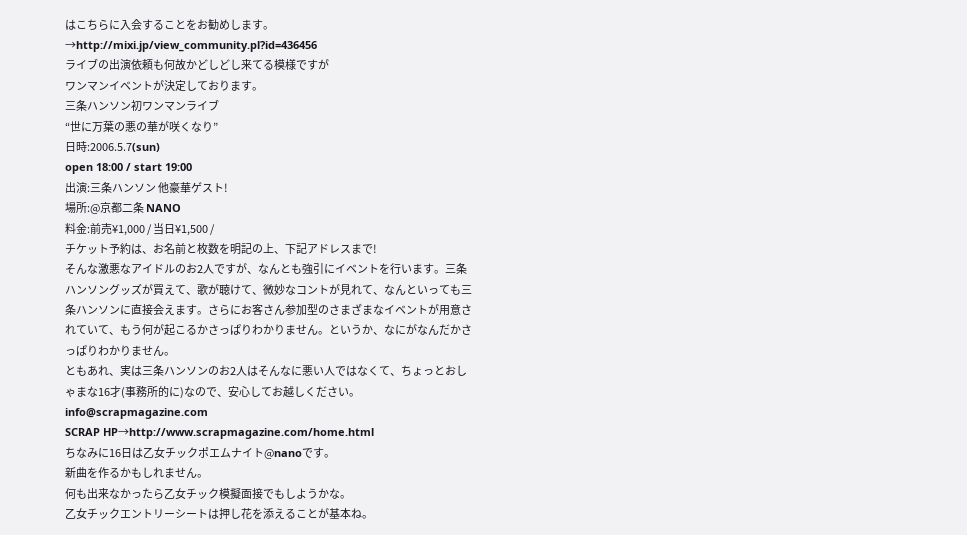はこちらに入会することをお勧めします。
→http://mixi.jp/view_community.pl?id=436456
ライブの出演依頼も何故かどしどし来てる模様ですが
ワンマンイベントが決定しております。
三条ハンソン初ワンマンライブ
“世に万葉の悪の華が咲くなり”
日時:2006.5.7(sun)
open 18:00 / start 19:00
出演:三条ハンソン 他豪華ゲスト!
場所:@京都二条 NANO
料金:前売¥1,000 / 当日¥1,500 /
チケット予約は、お名前と枚数を明記の上、下記アドレスまで!
そんな激悪なアイドルのお2人ですが、なんとも強引にイベントを行います。三条ハンソングッズが買えて、歌が聴けて、微妙なコントが見れて、なんといっても三条ハンソンに直接会えます。さらにお客さん参加型のさまざまなイベントが用意されていて、もう何が起こるかさっぱりわかりません。というか、なにがなんだかさっぱりわかりません。
ともあれ、実は三条ハンソンのお2人はそんなに悪い人ではなくて、ちょっとおしゃまな16才(事務所的に)なので、安心してお越しください。
info@scrapmagazine.com
SCRAP HP→http://www.scrapmagazine.com/home.html
ちなみに16日は乙女チックポエムナイト@nanoです。
新曲を作るかもしれません。
何も出来なかったら乙女チック模擬面接でもしようかな。
乙女チックエントリーシートは押し花を添えることが基本ね。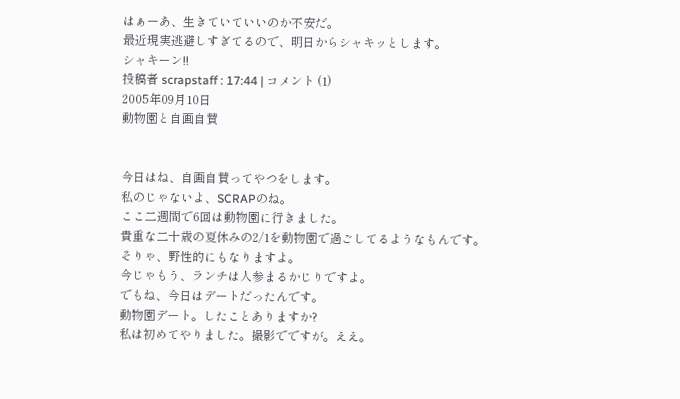はぁーあ、生きていていいのか不安だ。
最近現実逃避しすぎてるので、明日からシャキッとします。
シャキーン!!
投稿者 scrapstaff : 17:44 | コメント (1)
2005年09月10日
動物園と自画自賛


今日はね、自画自賛ってやつをします。
私のじゃないよ、SCRAPのね。
ここ二週間で6回は動物園に行きました。
貴重な二十歳の夏休みの2/1を動物園で過ごしてるようなもんです。
そりゃ、野性的にもなりますよ。
今じゃもう、ランチは人参まるかじりですよ。
でもね、今日はデートだったんです。
動物園デート。したことありますか?
私は初めてやりました。撮影でですが。ええ。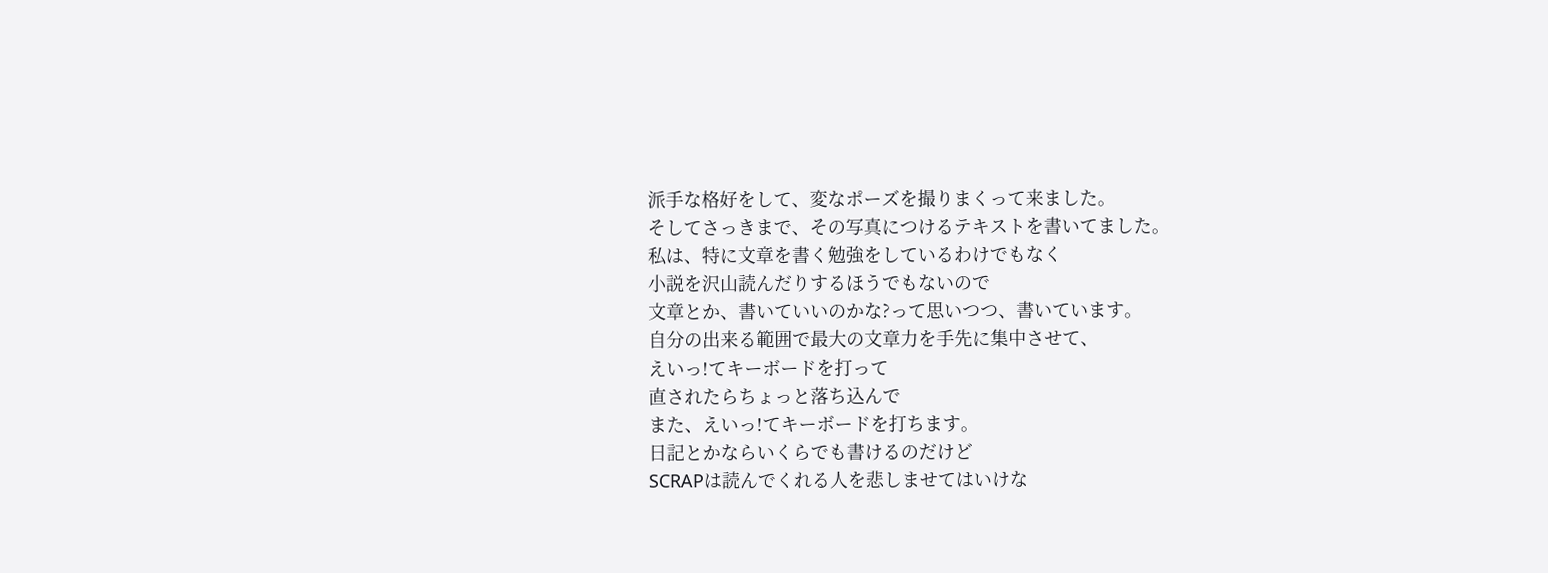派手な格好をして、変なポーズを撮りまくって来ました。
そしてさっきまで、その写真につけるテキストを書いてました。
私は、特に文章を書く勉強をしているわけでもなく
小説を沢山読んだりするほうでもないので
文章とか、書いていいのかな?って思いつつ、書いています。
自分の出来る範囲で最大の文章力を手先に集中させて、
えいっ!てキーボードを打って
直されたらちょっと落ち込んで
また、えいっ!てキーボードを打ちます。
日記とかならいくらでも書けるのだけど
SCRAPは読んでくれる人を悲しませてはいけな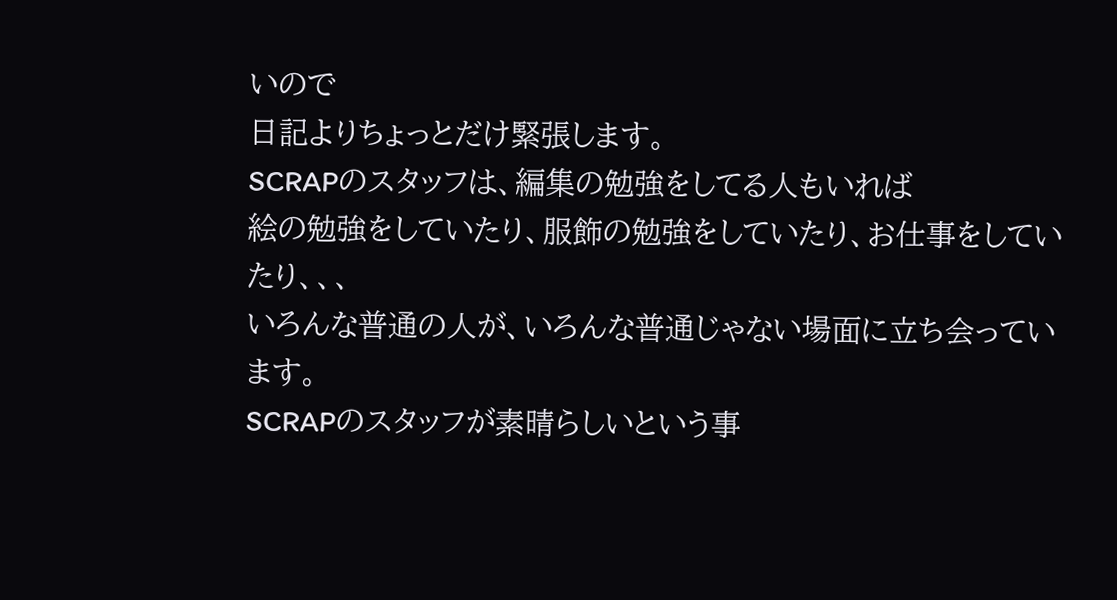いので
日記よりちょっとだけ緊張します。
SCRAPのスタッフは、編集の勉強をしてる人もいれば
絵の勉強をしていたり、服飾の勉強をしていたり、お仕事をしていたり、、、
いろんな普通の人が、いろんな普通じゃない場面に立ち会っています。
SCRAPのスタッフが素晴らしいという事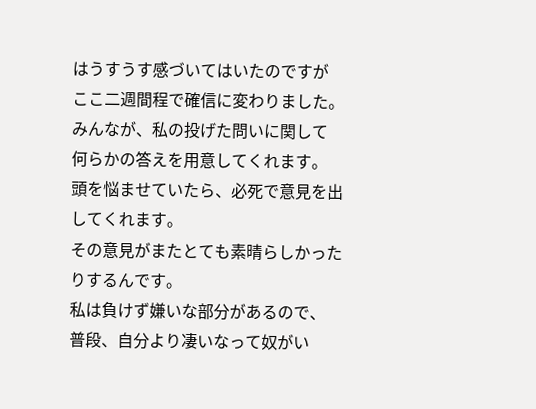はうすうす感づいてはいたのですが
ここ二週間程で確信に変わりました。
みんなが、私の投げた問いに関して
何らかの答えを用意してくれます。
頭を悩ませていたら、必死で意見を出してくれます。
その意見がまたとても素晴らしかったりするんです。
私は負けず嫌いな部分があるので、
普段、自分より凄いなって奴がい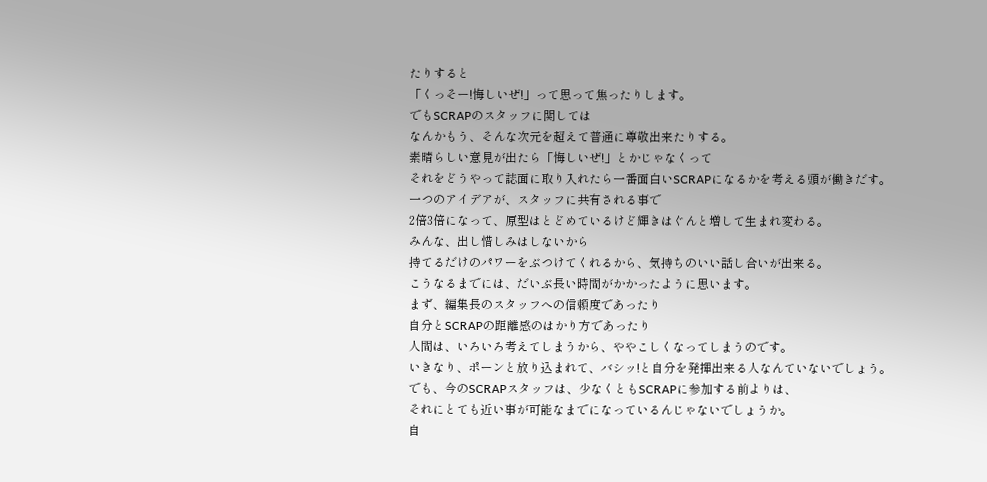たりすると
「くっそー!悔しいぜ!」って思って焦ったりします。
でもSCRAPのスタッフに関しては
なんかもう、そんな次元を超えて普通に尊敬出来たりする。
素晴らしい意見が出たら「悔しいぜ!」とかじゃなくって
それをどうやって誌面に取り入れたら一番面白いSCRAPになるかを考える頭が働きだす。
一つのアイデアが、スタッフに共有される事で
2倍3倍になって、原型はとどめているけど輝きはぐんと増して生まれ変わる。
みんな、出し惜しみはしないから
持てるだけのパワーをぶつけてくれるから、気持ちのいい話し合いが出来る。
こうなるまでには、だいぶ長い時間がかかったように思います。
まず、編集長のスタッフへの信頼度であったり
自分とSCRAPの距離感のはかり方であったり
人間は、いろいろ考えてしまうから、ややこしくなってしまうのです。
いきなり、ポーンと放り込まれて、バシッ!と自分を発揮出来る人なんていないでしょう。
でも、今のSCRAPスタッフは、少なくともSCRAPに参加する前よりは、
それにとても近い事が可能なまでになっているんじゃないでしょうか。
自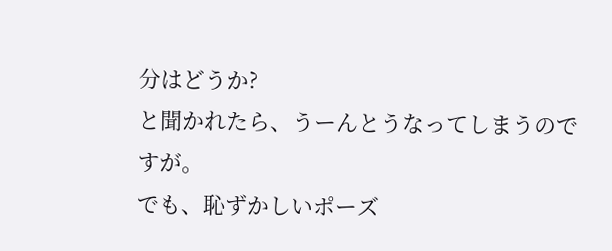分はどうか?
と聞かれたら、うーんとうなってしまうのですが。
でも、恥ずかしいポーズ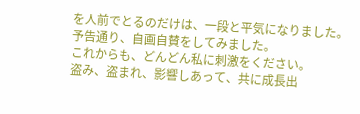を人前でとるのだけは、一段と平気になりました。
予告通り、自画自賛をしてみました。
これからも、どんどん私に刺激をください。
盗み、盗まれ、影響しあって、共に成長出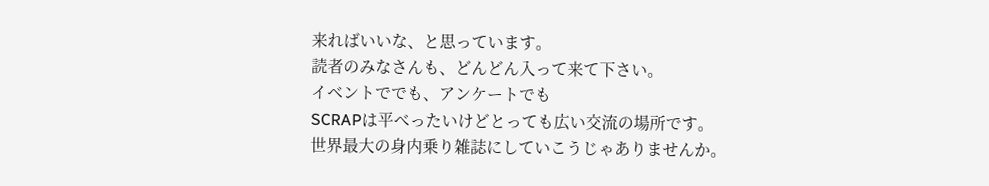来ればいいな、と思っています。
読者のみなさんも、どんどん入って来て下さい。
イベントででも、アンケートでも
SCRAPは平べったいけどとっても広い交流の場所です。
世界最大の身内乗り雑誌にしていこうじゃありませんか。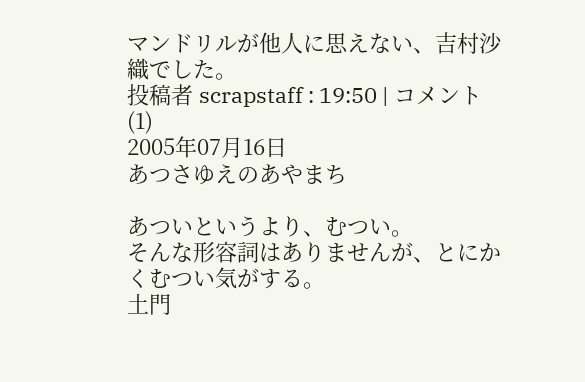マンドリルが他人に思えない、吉村沙織でした。
投稿者 scrapstaff : 19:50 | コメント (1)
2005年07月16日
あつさゆえのあやまち

あついというより、むつい。
そんな形容詞はありませんが、とにかくむつい気がする。
土門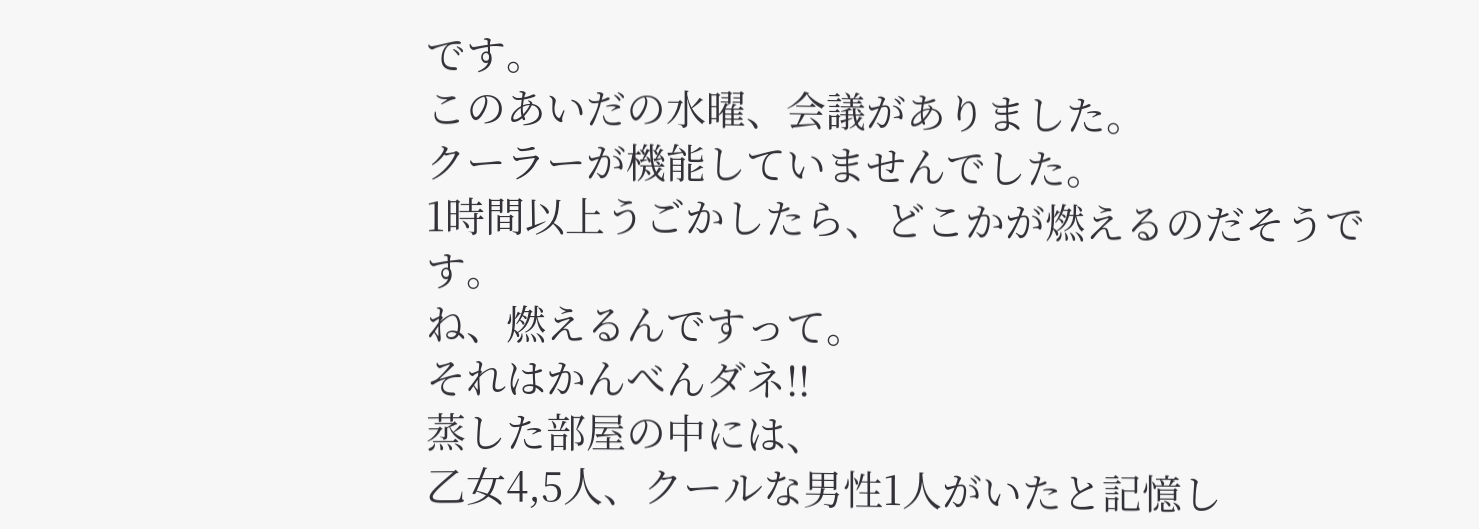です。
このあいだの水曜、会議がありました。
クーラーが機能していませんでした。
1時間以上うごかしたら、どこかが燃えるのだそうです。
ね、燃えるんですって。
それはかんべんダネ!!
蒸した部屋の中には、
乙女4,5人、クールな男性1人がいたと記憶し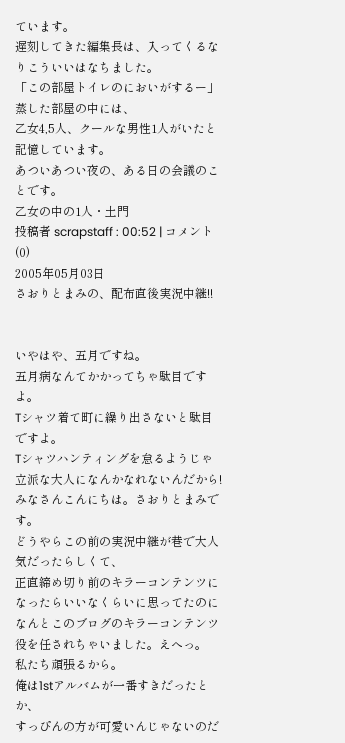ています。
遅刻してきた編集長は、入ってくるなりこういいはなちました。
「この部屋トイレのにおいがするー」
蒸した部屋の中には、
乙女4,5人、クールな男性1人がいたと記憶しています。
あついあつい夜の、ある日の会議のことです。
乙女の中の1人・土門
投稿者 scrapstaff : 00:52 | コメント (0)
2005年05月03日
さおりとまみの、配布直後実況中継!!


いやはや、五月ですね。
五月病なんてかかってちゃ駄目ですよ。
Tシャツ着て町に繰り出さないと駄目ですよ。
Tシャツハンティングを怠るようじゃ立派な大人になんかなれないんだから!
みなさんこんにちは。さおりとまみです。
どうやらこの前の実況中継が巷で大人気だったらしくて、
正直締め切り前のキラーコンテンツになったらいいなくらいに思ってたのに
なんとこのブログのキラーコンテンツ役を任されちゃいました。えへっ。
私たち頑張るから。
俺は1stアルバムが一番すきだったとか、
すっぴんの方が可愛いんじゃないのだ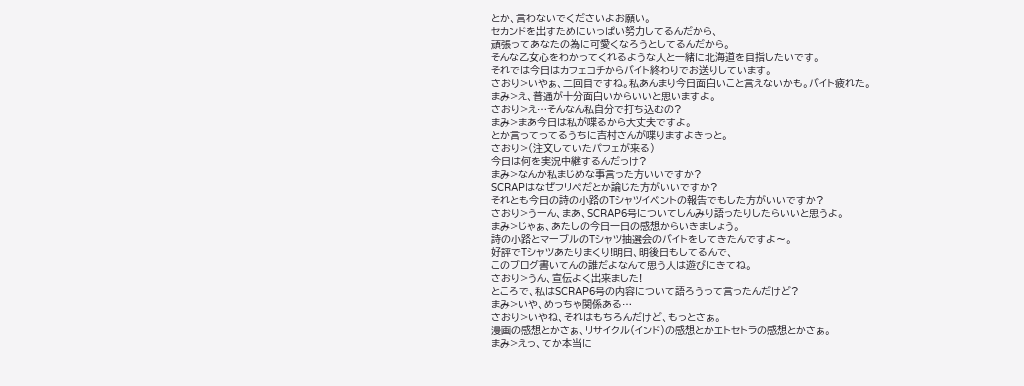とか、言わないでくださいよお願い。
セカンドを出すためにいっぱい努力してるんだから、
頑張ってあなたの為に可愛くなろうとしてるんだから。
そんな乙女心をわかってくれるような人と一緒に北海道を目指したいです。
それでは今日はカフェコチからバイト終わりでお送りしています。
さおり>いやぁ、二回目ですね。私あんまり今日面白いこと言えないかも。バイト疲れた。
まみ>え、普通が十分面白いからいいと思いますよ。
さおり>え…そんなん私自分で打ち込むの?
まみ>まあ今日は私が喋るから大丈夫ですよ。
とか言ってってるうちに吉村さんが喋りますよきっと。
さおり>(注文していたパフェが来る)
今日は何を実況中継するんだっけ?
まみ>なんか私まじめな事言った方いいですか?
SCRAPはなぜフリペだとか論じた方がいいですか?
それとも今日の詩の小路のTシャツイベントの報告でもした方がいいですか?
さおり>うーん、まあ、SCRAP6号についてしんみり語ったりしたらいいと思うよ。
まみ>じゃぁ、あたしの今日一日の感想からいきましょう。
詩の小路とマーブルのTシャツ抽選会のバイトをしてきたんですよ〜。
好評でTシャツあたりまくり!明日、明後日もしてるんで、
このブログ書いてんの誰だよなんて思う人は遊びにきてね。
さおり>うん、宣伝よく出来ました!
ところで、私はSCRAP6号の内容について語ろうって言ったんだけど?
まみ>いや、めっちゃ関係ある…
さおり>いやね、それはもちろんだけど、もっとさぁ。
漫画の感想とかさぁ、リサイクル(インド)の感想とかエトセトラの感想とかさぁ。
まみ>えっ、てか本当に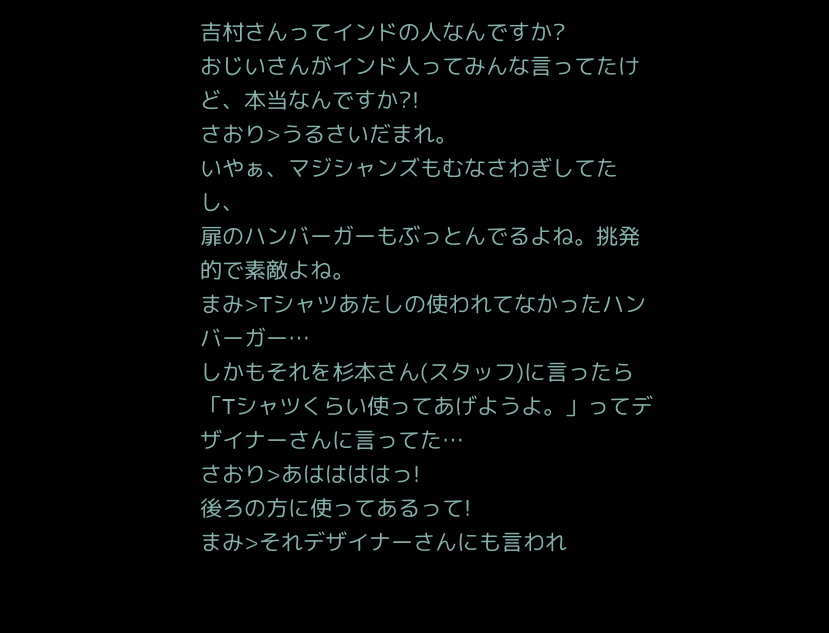吉村さんってインドの人なんですか?
おじいさんがインド人ってみんな言ってたけど、本当なんですか?!
さおり>うるさいだまれ。
いやぁ、マジシャンズもむなさわぎしてたし、
扉のハンバーガーもぶっとんでるよね。挑発的で素敵よね。
まみ>Tシャツあたしの使われてなかったハンバーガー…
しかもそれを杉本さん(スタッフ)に言ったら
「Tシャツくらい使ってあげようよ。」ってデザイナーさんに言ってた…
さおり>あははははっ!
後ろの方に使ってあるって!
まみ>それデザイナーさんにも言われ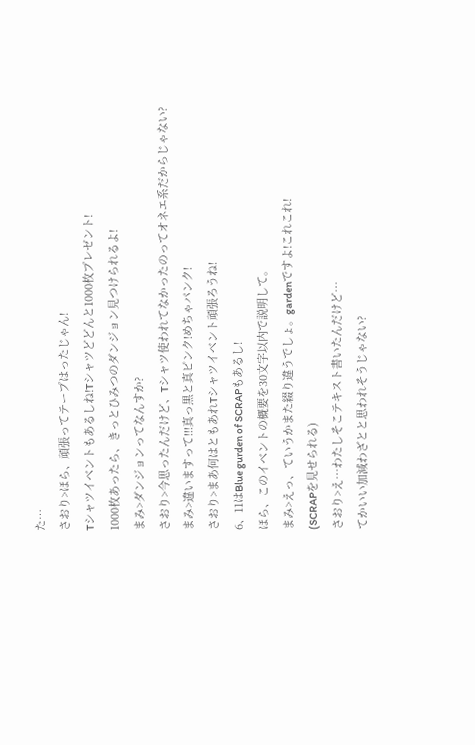た…
さおり>ほら、頑張ってテープはったじゃん!
Tシャツイベントもあるしね!Tシャツどどんと1000枚プレゼント!
1000枚あったら、きっとひみつのダンジョン見つけられるよ!
まみ>ダンジョンってなんすか?
さおり>今思ったんだけど、Tシャツ使われてなかったのってオネエ系だからじゃない?
まみ>違いますって!!!真っ黒と真ピンク!めちゃパンク!
さおり>まあ何はともあれTシャツイベント頑張ろうね!
6、11はBlue gurden of SCRAPもあるし!
ほら、このイベントの概要を30文字以内で説明して。
まみ>えっ、ていうかまた綴り違うでしょ。gardenですよ!これこれ!
(SCRAPを見せられる)
さおり>え…わたしそこテキスト書いたんだけど…
てかいい加減わざとと思われそうじゃない?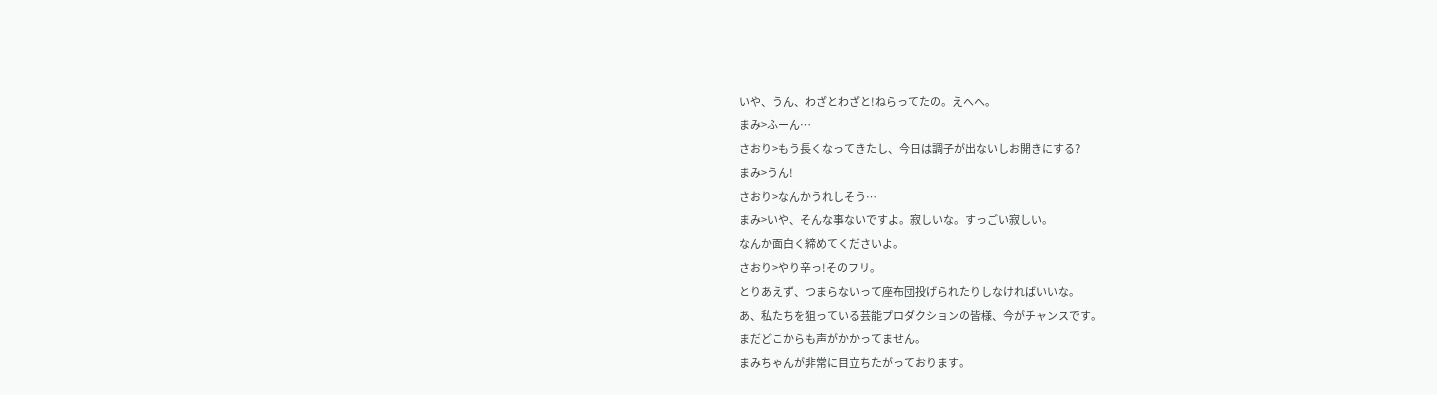いや、うん、わざとわざと!ねらってたの。えへへ。
まみ>ふーん…
さおり>もう長くなってきたし、今日は調子が出ないしお開きにする?
まみ>うん!
さおり>なんかうれしそう…
まみ>いや、そんな事ないですよ。寂しいな。すっごい寂しい。
なんか面白く締めてくださいよ。
さおり>やり辛っ!そのフリ。
とりあえず、つまらないって座布団投げられたりしなければいいな。
あ、私たちを狙っている芸能プロダクションの皆様、今がチャンスです。
まだどこからも声がかかってません。
まみちゃんが非常に目立ちたがっております。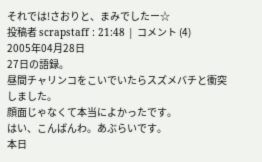それでは!さおりと、まみでしたー☆
投稿者 scrapstaff : 21:48 | コメント (4)
2005年04月28日
27日の語録。
昼間チャリンコをこいでいたらスズメバチと衝突しました。
顔面じゃなくて本当によかったです。
はい、こんばんわ。あぶらいです。
本日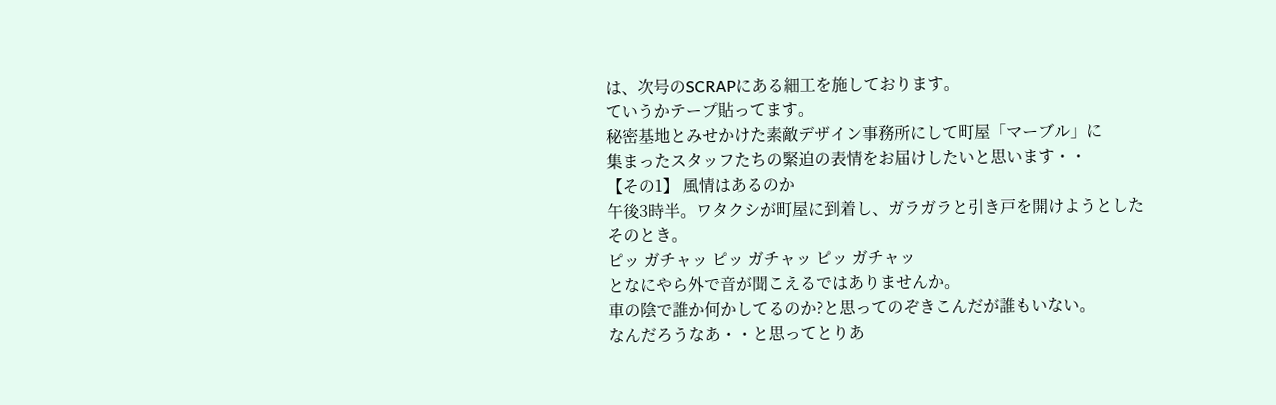は、次号のSCRAPにある細工を施しております。
ていうかテープ貼ってます。
秘密基地とみせかけた素敵デザイン事務所にして町屋「マーブル」に
集まったスタッフたちの緊迫の表情をお届けしたいと思います・・
【その1】 風情はあるのか
午後3時半。ワタクシが町屋に到着し、ガラガラと引き戸を開けようとしたそのとき。
ピッ ガチャッ ピッ ガチャッ ピッ ガチャッ
となにやら外で音が聞こえるではありませんか。
車の陰で誰か何かしてるのか?と思ってのぞきこんだが誰もいない。
なんだろうなあ・・と思ってとりあ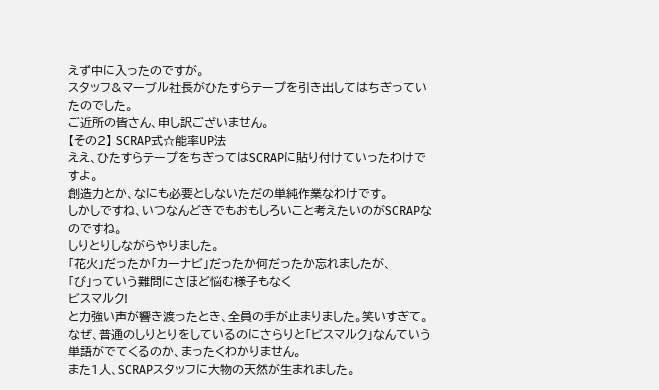えず中に入ったのですが。
スタッフ&マーブル社長がひたすらテープを引き出してはちぎっていたのでした。
ご近所の皆さん、申し訳ございません。
【その2】 SCRAP式☆能率UP法
ええ、ひたすらテープをちぎってはSCRAPに貼り付けていったわけですよ。
創造力とか、なにも必要としないただの単純作業なわけです。
しかしですね、いつなんどきでもおもしろいこと考えたいのがSCRAPなのですね。
しりとりしながらやりました。
「花火」だったか「カーナビ」だったか何だったか忘れましたが、
「び」っていう難問にさほど悩む様子もなく
ビスマルク!
と力強い声が響き渡ったとき、全員の手が止まりました。笑いすぎて。
なぜ、普通のしりとりをしているのにさらりと「ビスマルク」なんていう
単語がでてくるのか、まったくわかりません。
また1人、SCRAPスタッフに大物の天然が生まれました。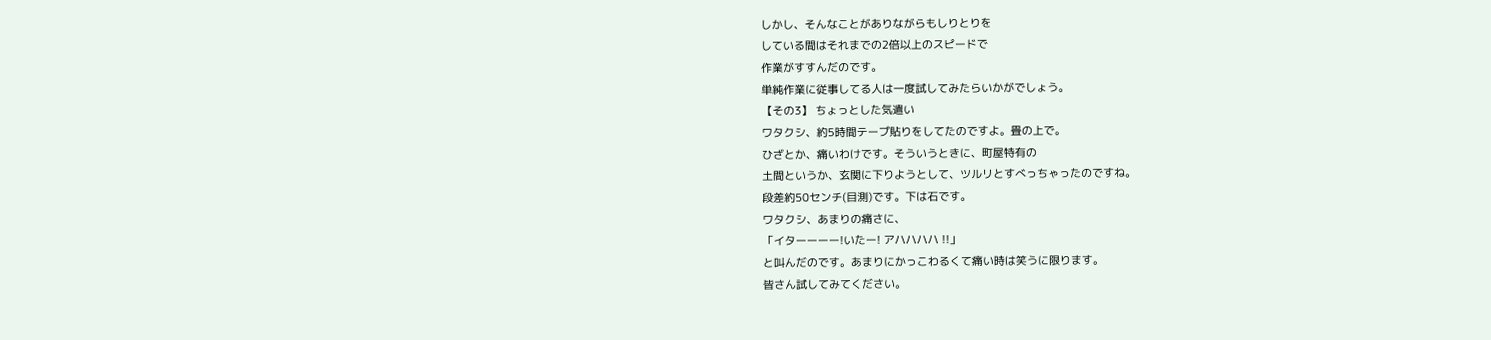しかし、そんなことがありながらもしりとりを
している間はそれまでの2倍以上のスピードで
作業がすすんだのです。
単純作業に従事してる人は一度試してみたらいかがでしょう。
【その3】 ちょっとした気遣い
ワタクシ、約5時間テープ貼りをしてたのですよ。畳の上で。
ひざとか、痛いわけです。そういうときに、町屋特有の
土間というか、玄関に下りようとして、ツルリとすべっちゃったのですね。
段差約50センチ(目測)です。下は石です。
ワタクシ、あまりの痛さに、
「イターーーー!いたー! アハハハハ !!」
と叫んだのです。あまりにかっこわるくて痛い時は笑うに限ります。
皆さん試してみてください。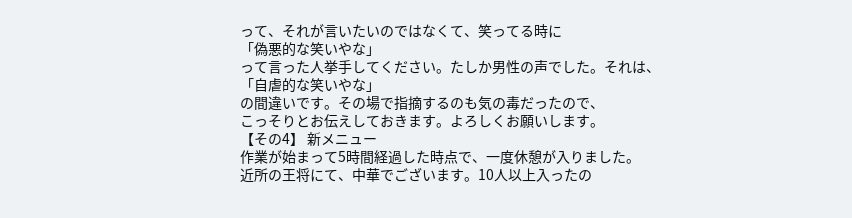って、それが言いたいのではなくて、笑ってる時に
「偽悪的な笑いやな」
って言った人挙手してください。たしか男性の声でした。それは、
「自虐的な笑いやな」
の間違いです。その場で指摘するのも気の毒だったので、
こっそりとお伝えしておきます。よろしくお願いします。
【その4】 新メニュー
作業が始まって5時間経過した時点で、一度休憩が入りました。
近所の王将にて、中華でございます。10人以上入ったの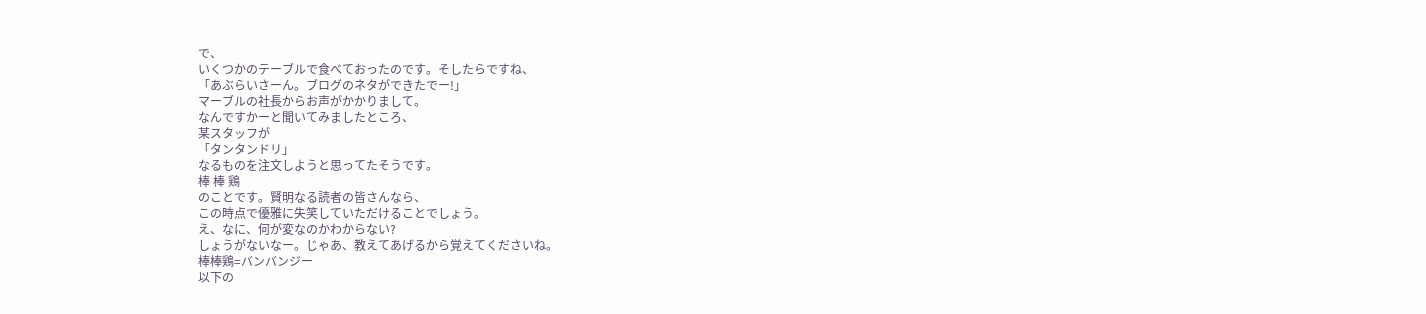で、
いくつかのテーブルで食べておったのです。そしたらですね、
「あぶらいさーん。ブログのネタができたでー!」
マーブルの社長からお声がかかりまして。
なんですかーと聞いてみましたところ、
某スタッフが
「タンタンドリ」
なるものを注文しようと思ってたそうです。
棒 棒 鶏
のことです。賢明なる読者の皆さんなら、
この時点で優雅に失笑していただけることでしょう。
え、なに、何が変なのかわからない?
しょうがないなー。じゃあ、教えてあげるから覚えてくださいね。
棒棒鶏=バンバンジー
以下の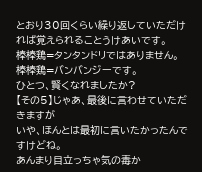とおり30回くらい繰り返していただければ覚えられることうけあいです。
棒棒鶏=タンタンドリではありません。
棒棒鶏=バンバンジーです。
ひとつ、賢くなれましたか?
【その5】じゃあ、最後に言わせていただきますが
いや、ほんとは最初に言いたかったんですけどね。
あんまり目立っちゃ気の毒か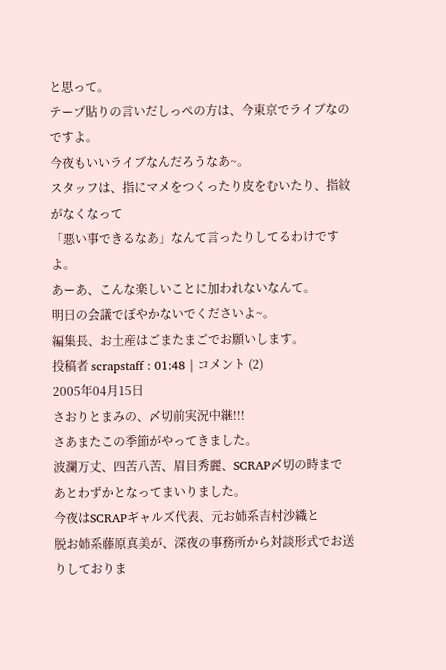と思って。
テープ貼りの言いだしっぺの方は、今東京でライブなのですよ。
今夜もいいライブなんだろうなあ~。
スタッフは、指にマメをつくったり皮をむいたり、指紋がなくなって
「悪い事できるなあ」なんて言ったりしてるわけですよ。
あーあ、こんな楽しいことに加われないなんて。
明日の会議でぼやかないでくださいよ~。
編集長、お土産はごまたまごでお願いします。
投稿者 scrapstaff : 01:48 | コメント (2)
2005年04月15日
さおりとまみの、〆切前実況中継!!!
さあまたこの季節がやってきました。
波瀾万丈、四苦八苦、眉目秀麗、SCRAP〆切の時まで
あとわずかとなってまいりました。
今夜はSCRAPギャルズ代表、元お姉系吉村沙織と
脱お姉系藤原真美が、深夜の事務所から対談形式でお送りしておりま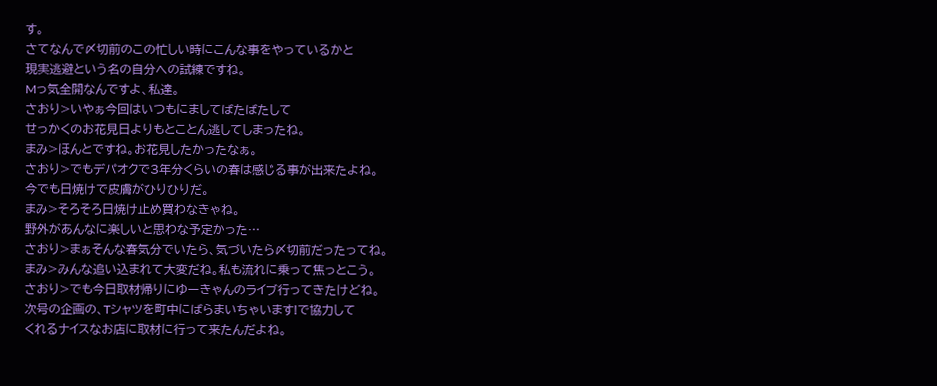す。
さてなんで〆切前のこの忙しい時にこんな事をやっているかと
現実逃避という名の自分への試練ですね。
Mっ気全開なんですよ、私達。
さおり>いやぁ今回はいつもにましてばたばたして
せっかくのお花見日よりもとことん逃してしまったね。
まみ>ほんとですね。お花見したかったなぁ。
さおり>でもデパオクで3年分くらいの春は感じる事が出来たよね。
今でも日焼けで皮膚がひりひりだ。
まみ>そろそろ日焼け止め買わなきゃね。
野外があんなに楽しいと思わな予定かった…
さおり>まぁそんな春気分でいたら、気づいたら〆切前だったってね。
まみ>みんな追い込まれて大変だね。私も流れに乗って焦っとこう。
さおり>でも今日取材帰りにゆーきゃんのライブ行ってきたけどね。
次号の企画の、Tシャツを町中にばらまいちゃいます!で協力して
くれるナイスなお店に取材に行って来たんだよね。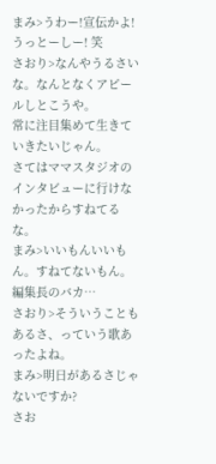まみ>うわー!宣伝かよ!うっとーしー! 笑
さおり>なんやうるさいな。なんとなくアピールしとこうや。
常に注目集めて生きていきたいじゃん。
さてはママスタジオのインタビューに行けなかったからすねてるな。
まみ>いいもんいいもん。すねてないもん。編集長のバカ…
さおり>そういうこともあるさ、っていう歌あったよね。
まみ>明日があるさじゃないですか?
さお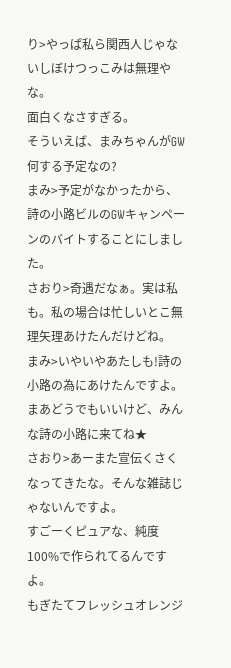り>やっぱ私ら関西人じゃないしぼけつっこみは無理やな。
面白くなさすぎる。
そういえば、まみちゃんがGW何する予定なの?
まみ>予定がなかったから、詩の小路ビルのGWキャンペーンのバイトすることにしました。
さおり>奇遇だなぁ。実は私も。私の場合は忙しいとこ無理矢理あけたんだけどね。
まみ>いやいやあたしも!詩の小路の為にあけたんですよ。
まあどうでもいいけど、みんな詩の小路に来てね★
さおり>あーまた宣伝くさくなってきたな。そんな雑誌じゃないんですよ。
すごーくピュアな、純度100%で作られてるんですよ。
もぎたてフレッシュオレンジ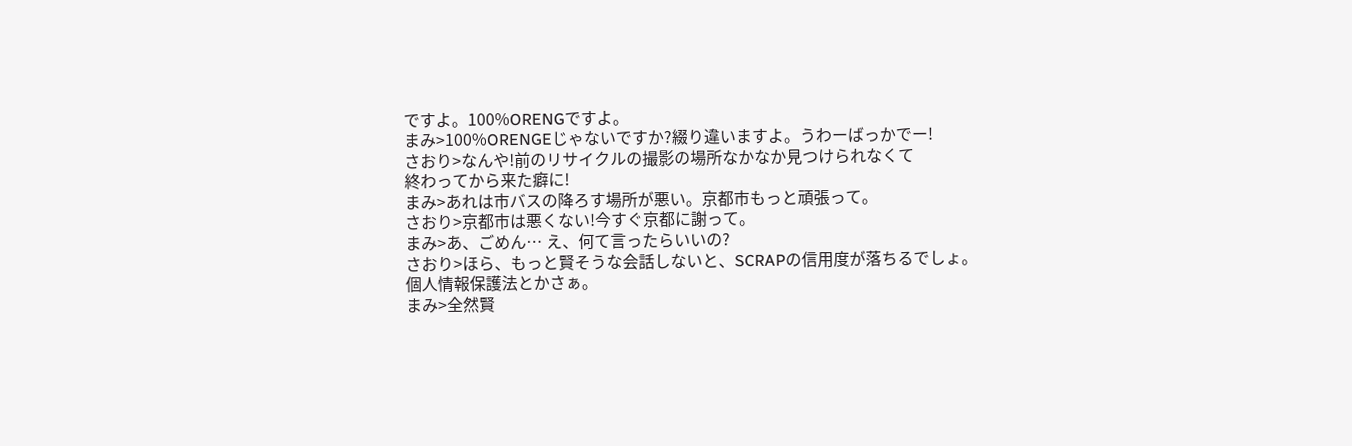ですよ。100%ORENGですよ。
まみ>100%ORENGEじゃないですか?綴り違いますよ。うわーばっかでー!
さおり>なんや!前のリサイクルの撮影の場所なかなか見つけられなくて
終わってから来た癖に!
まみ>あれは市バスの降ろす場所が悪い。京都市もっと頑張って。
さおり>京都市は悪くない!今すぐ京都に謝って。
まみ>あ、ごめん… え、何て言ったらいいの?
さおり>ほら、もっと賢そうな会話しないと、SCRAPの信用度が落ちるでしょ。
個人情報保護法とかさぁ。
まみ>全然賢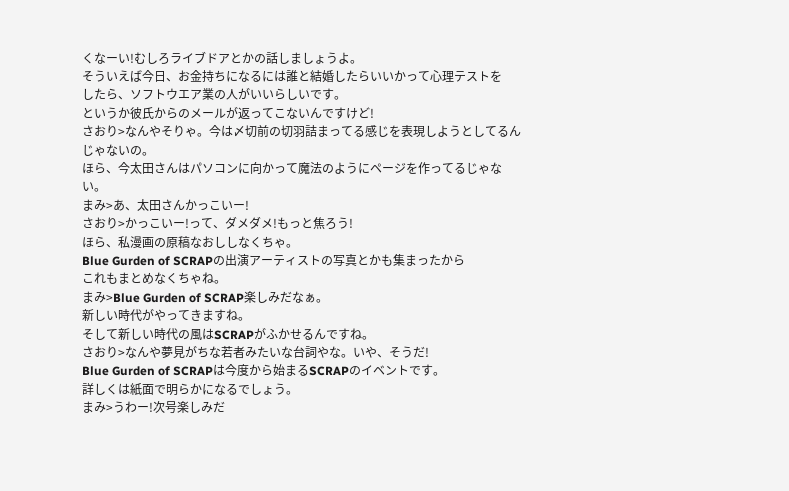くなーい!むしろライブドアとかの話しましょうよ。
そういえば今日、お金持ちになるには誰と結婚したらいいかって心理テストを
したら、ソフトウエア業の人がいいらしいです。
というか彼氏からのメールが返ってこないんですけど!
さおり>なんやそりゃ。今は〆切前の切羽詰まってる感じを表現しようとしてるんじゃないの。
ほら、今太田さんはパソコンに向かって魔法のようにページを作ってるじゃない。
まみ>あ、太田さんかっこいー!
さおり>かっこいー!って、ダメダメ!もっと焦ろう!
ほら、私漫画の原稿なおししなくちゃ。
Blue Gurden of SCRAPの出演アーティストの写真とかも集まったから
これもまとめなくちゃね。
まみ>Blue Gurden of SCRAP楽しみだなぁ。
新しい時代がやってきますね。
そして新しい時代の風はSCRAPがふかせるんですね。
さおり>なんや夢見がちな若者みたいな台詞やな。いや、そうだ!
Blue Gurden of SCRAPは今度から始まるSCRAPのイベントです。
詳しくは紙面で明らかになるでしょう。
まみ>うわー!次号楽しみだ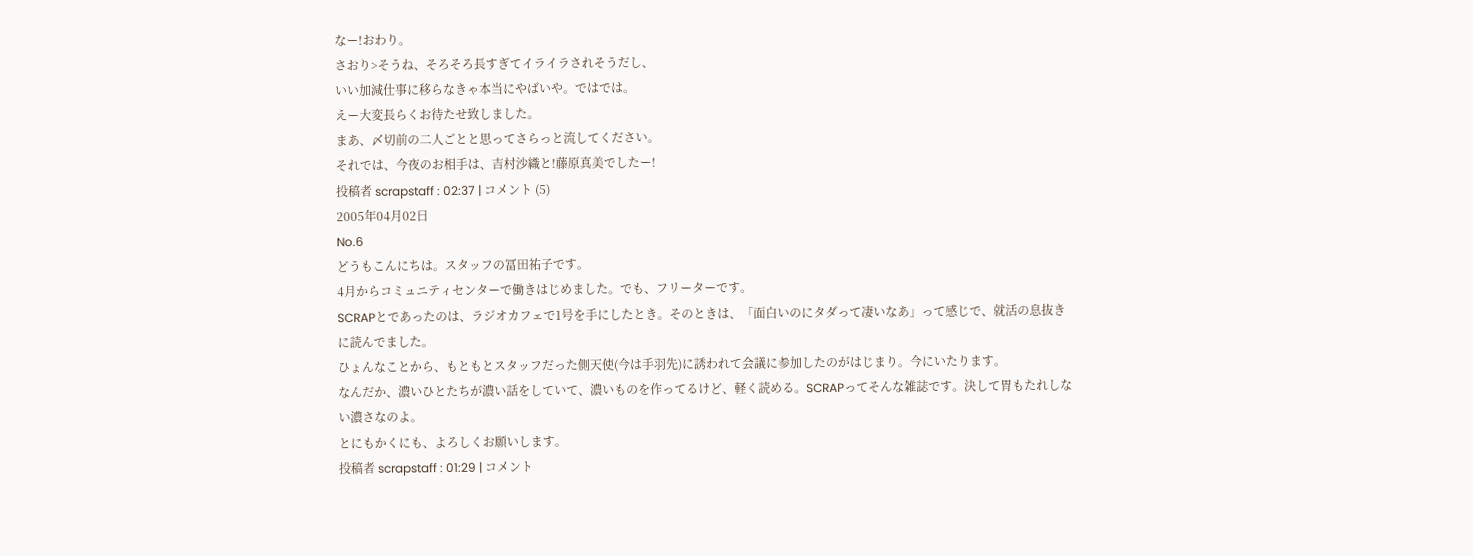なー!おわり。
さおり>そうね、そろそろ長すぎてイライラされそうだし、
いい加減仕事に移らなきゃ本当にやばいや。ではでは。
えー大変長らくお待たせ致しました。
まあ、〆切前の二人ごとと思ってさらっと流してください。
それでは、今夜のお相手は、吉村沙織と!藤原真美でしたー!
投稿者 scrapstaff : 02:37 | コメント (5)
2005年04月02日
No.6
どうもこんにちは。スタッフの冨田祐子です。
4月からコミュニティセンターで働きはじめました。でも、フリーターです。
SCRAPとであったのは、ラジオカフェで1号を手にしたとき。そのときは、「面白いのにタダって凄いなあ」って感じで、就活の息抜きに読んでました。
ひょんなことから、もともとスタッフだった側天使(今は手羽先)に誘われて会議に参加したのがはじまり。今にいたります。
なんだか、濃いひとたちが濃い話をしていて、濃いものを作ってるけど、軽く読める。SCRAPってそんな雑誌です。決して胃もたれしない濃さなのよ。
とにもかくにも、よろしくお願いします。
投稿者 scrapstaff : 01:29 | コメント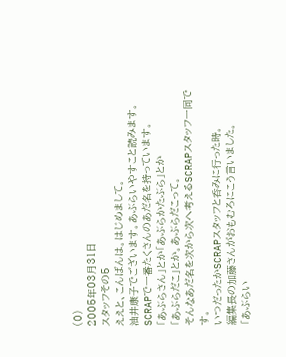(0)
2005年03月31日
スタッフその5
ええと、こんばんは。はじめまして。
油井康子でございます。あぶらいやすこと読みます。
SCRAPで一番たくさんのあだ名を持っています。
「あぶらさん」とか「あぶらかたぶら」とか
「あぶらだこ」とか。あぶらだこって。
そんなあだ名を次から次へ考えるSCRAPスタッフ一同です。
いつだったかSCRAPスタッフと呑みに行った時。
編集長の加藤さんがおもむろにこう言いました。
「あぶらい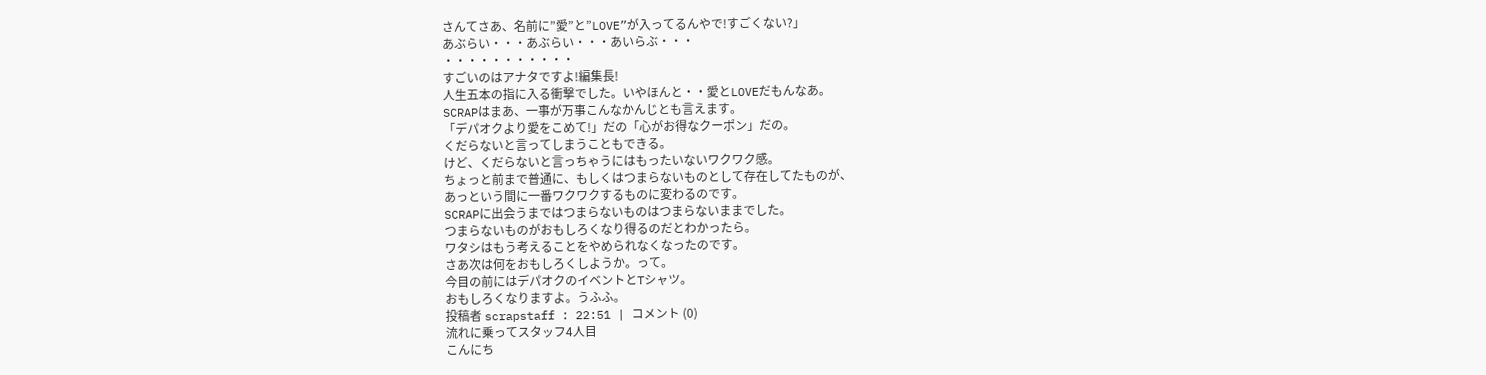さんてさあ、名前に”愛”と”LOVE”が入ってるんやで!すごくない?」
あぶらい・・・あぶらい・・・あいらぶ・・・
・・・・・・・・・・・
すごいのはアナタですよ!編集長!
人生五本の指に入る衝撃でした。いやほんと・・愛とLOVEだもんなあ。
SCRAPはまあ、一事が万事こんなかんじとも言えます。
「デパオクより愛をこめて!」だの「心がお得なクーポン」だの。
くだらないと言ってしまうこともできる。
けど、くだらないと言っちゃうにはもったいないワクワク感。
ちょっと前まで普通に、もしくはつまらないものとして存在してたものが、
あっという間に一番ワクワクするものに変わるのです。
SCRAPに出会うまではつまらないものはつまらないままでした。
つまらないものがおもしろくなり得るのだとわかったら。
ワタシはもう考えることをやめられなくなったのです。
さあ次は何をおもしろくしようか。って。
今目の前にはデパオクのイベントとTシャツ。
おもしろくなりますよ。うふふ。
投稿者 scrapstaff : 22:51 | コメント (0)
流れに乗ってスタッフ4人目
こんにち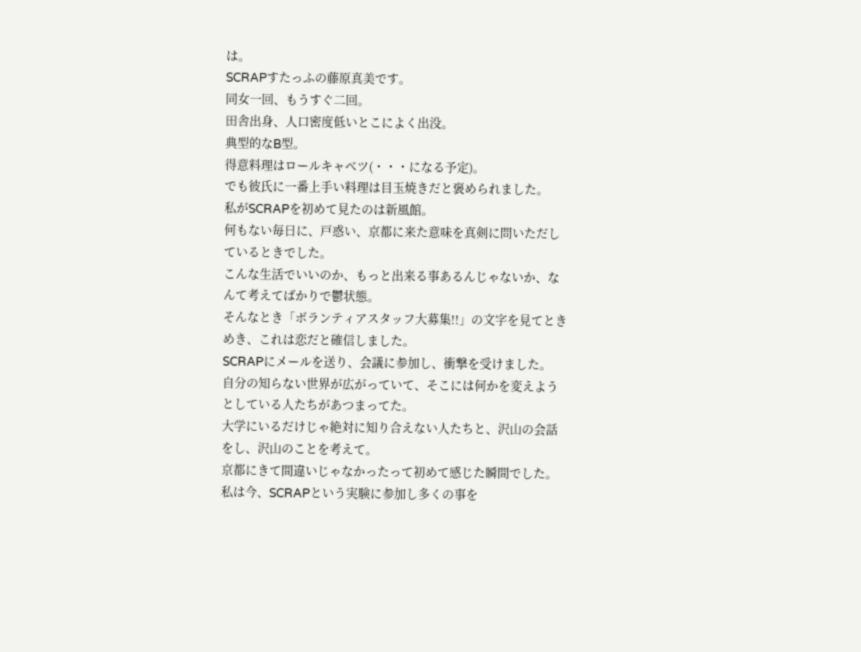は。
SCRAPすたっふの藤原真美です。
同女一回、もうすぐ二回。
田舎出身、人口密度低いとこによく出没。
典型的なB型。
得意料理はロールキャベツ(・・・になる予定)。
でも彼氏に一番上手い料理は目玉焼きだと褒められました。
私がSCRAPを初めて見たのは新風館。
何もない毎日に、戸惑い、京都に来た意味を真剣に問いただしているときでした。
こんな生活でいいのか、もっと出来る事あるんじゃないか、なんて考えてばかりで鬱状態。
そんなとき「ボランティアスタッフ大募集!!」の文字を見てときめき、これは恋だと確信しました。
SCRAPにメールを送り、会議に参加し、衝撃を受けました。
自分の知らない世界が広がっていて、そこには何かを変えようとしている人たちがあつまってた。
大学にいるだけじゃ絶対に知り合えない人たちと、沢山の会話をし、沢山のことを考えて。
京都にきて間違いじゃなかったって初めて感じた瞬間でした。
私は今、SCRAPという実験に参加し多くの事を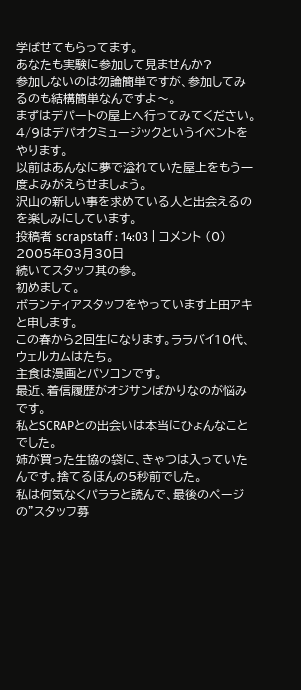学ばせてもらってます。
あなたも実験に参加して見ませんか?
参加しないのは勿論簡単ですが、参加してみるのも結構簡単なんですよ〜。
まずはデパートの屋上へ行ってみてください。
4/9はデパオクミュージックというイベントをやります。
以前はあんなに夢で溢れていた屋上をもう一度よみがえらせましょう。
沢山の新しい事を求めている人と出会えるのを楽しみにしています。
投稿者 scrapstaff : 14:03 | コメント (0)
2005年03月30日
続いてスタッフ其の参。
初めまして。
ボランティアスタッフをやっています上田アキと申します。
この春から2回生になります。ララバイ10代、ウェルカムはたち。
主食は漫画とパソコンです。
最近、着信履歴がオジサンばかりなのが悩みです。
私とSCRAPとの出会いは本当にひょんなことでした。
姉が買った生協の袋に、きゃつは入っていたんです。捨てるほんの5秒前でした。
私は何気なくパララと読んで、最後のページの”スタッフ募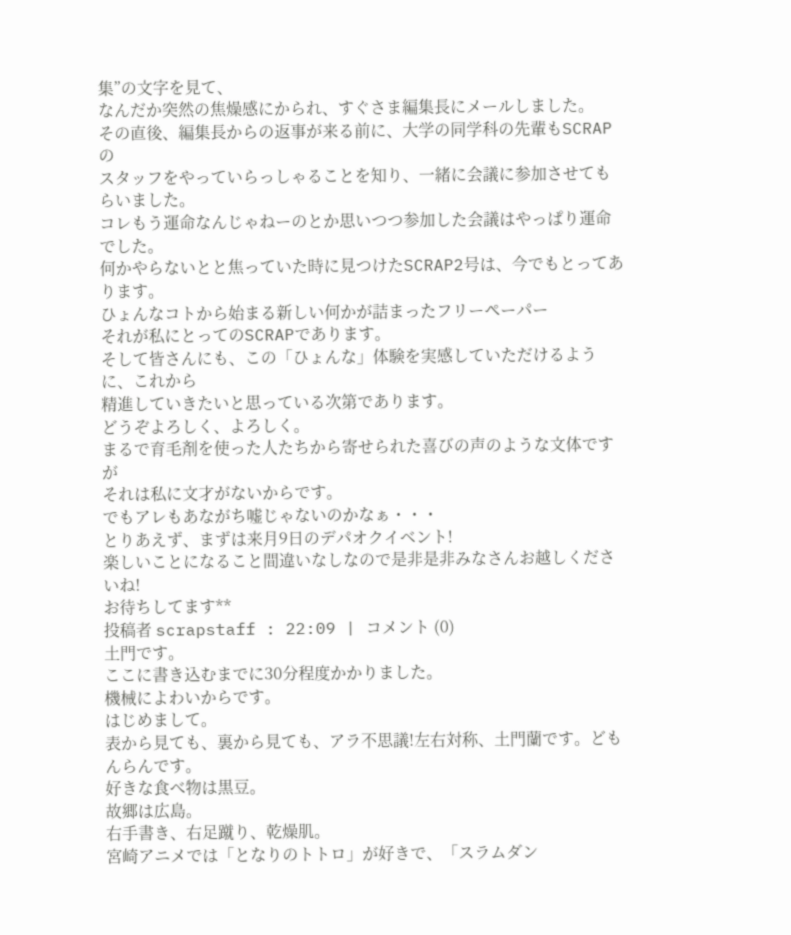集”の文字を見て、
なんだか突然の焦燥感にかられ、すぐさま編集長にメールしました。
その直後、編集長からの返事が来る前に、大学の同学科の先輩もSCRAPの
スタッフをやっていらっしゃることを知り、一緒に会議に参加させてもらいました。
コレもう運命なんじゃねーのとか思いつつ参加した会議はやっぱり運命でした。
何かやらないとと焦っていた時に見つけたSCRAP2号は、今でもとってあります。
ひょんなコトから始まる新しい何かが詰まったフリーペーパー
それが私にとってのSCRAPであります。
そして皆さんにも、この「ひょんな」体験を実感していただけるように、これから
精進していきたいと思っている次第であります。
どうぞよろしく、よろしく。
まるで育毛剤を使った人たちから寄せられた喜びの声のような文体ですが
それは私に文才がないからです。
でもアレもあながち嘘じゃないのかなぁ・・・
とりあえず、まずは来月9日のデパオクイベント!
楽しいことになること間違いなしなので是非是非みなさんお越しくださいね!
お待ちしてます**
投稿者 scrapstaff : 22:09 | コメント (0)
土門です。
ここに書き込むまでに30分程度かかりました。
機械によわいからです。
はじめまして。
表から見ても、裏から見ても、アラ不思議!左右対称、土門蘭です。どもんらんです。
好きな食べ物は黒豆。
故郷は広島。
右手書き、右足蹴り、乾燥肌。
宮崎アニメでは「となりのトトロ」が好きで、「スラムダン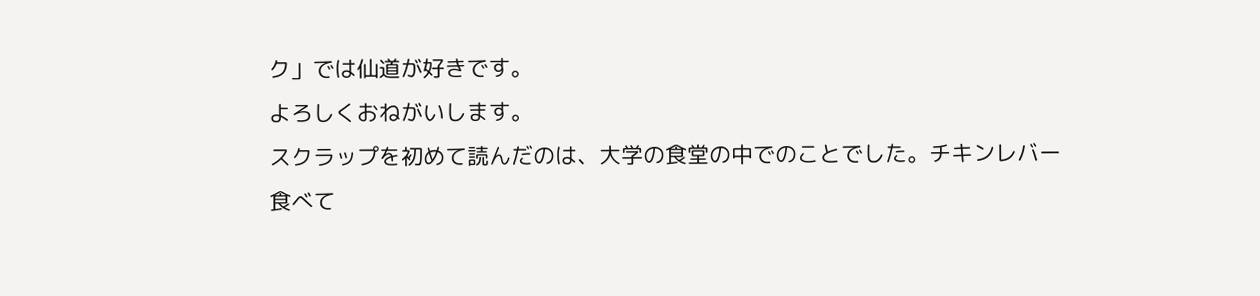ク」では仙道が好きです。
よろしくおねがいします。
スクラップを初めて読んだのは、大学の食堂の中でのことでした。チキンレバー食べて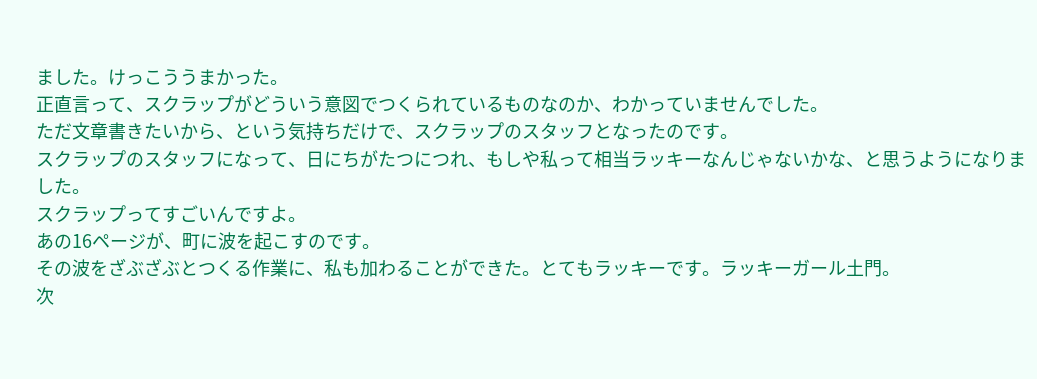ました。けっこううまかった。
正直言って、スクラップがどういう意図でつくられているものなのか、わかっていませんでした。
ただ文章書きたいから、という気持ちだけで、スクラップのスタッフとなったのです。
スクラップのスタッフになって、日にちがたつにつれ、もしや私って相当ラッキーなんじゃないかな、と思うようになりました。
スクラップってすごいんですよ。
あの16ページが、町に波を起こすのです。
その波をざぶざぶとつくる作業に、私も加わることができた。とてもラッキーです。ラッキーガール土門。
次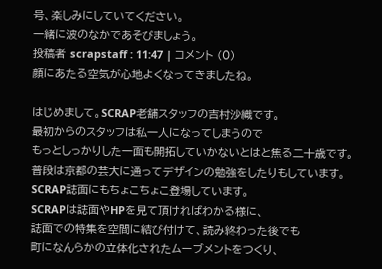号、楽しみにしていてください。
一緒に波のなかであそびましょう。
投稿者 scrapstaff : 11:47 | コメント (0)
顔にあたる空気が心地よくなってきましたね。

はじめまして。SCRAP老舗スタッフの吉村沙織です。
最初からのスタッフは私一人になってしまうので
もっとしっかりした一面も開拓していかないとはと焦る二十歳です。
普段は京都の芸大に通ってデザインの勉強をしたりもしています。
SCRAP誌面にもちょこちょこ登場しています。
SCRAPは誌面やHPを見て頂ければわかる様に、
誌面での特集を空間に結び付けて、読み終わった後でも
町になんらかの立体化されたムーブメントをつくり、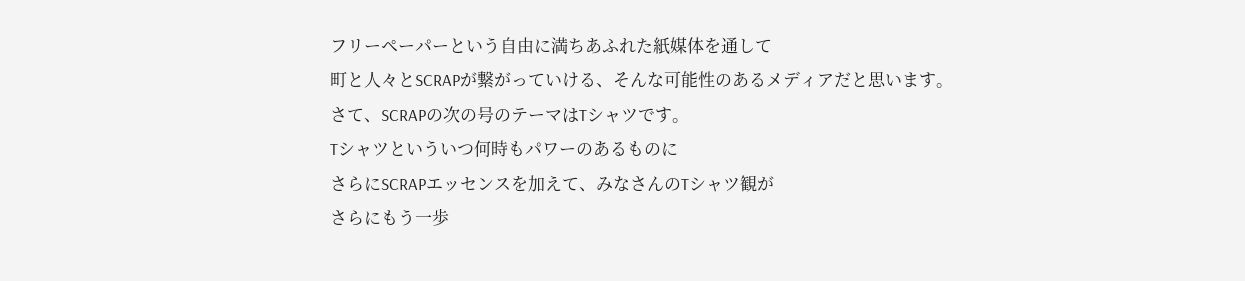フリーペーパーという自由に満ちあふれた紙媒体を通して
町と人々とSCRAPが繋がっていける、そんな可能性のあるメディアだと思います。
さて、SCRAPの次の号のテーマはTシャツです。
Tシャツといういつ何時もパワーのあるものに
さらにSCRAPエッセンスを加えて、みなさんのTシャツ観が
さらにもう一歩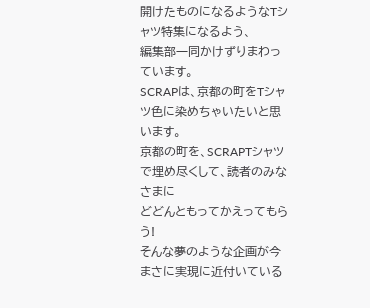開けたものになるようなTシャツ特集になるよう、
編集部一同かけずりまわっています。
SCRAPは、京都の町をTシャツ色に染めちゃいたいと思います。
京都の町を、SCRAPTシャツで埋め尽くして、読者のみなさまに
どどんともってかえってもらう!
そんな夢のような企画が今まさに実現に近付いている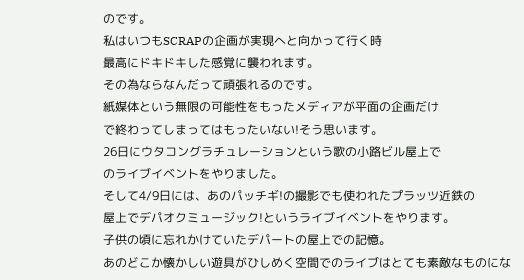のです。
私はいつもSCRAPの企画が実現へと向かって行く時
最高にドキドキした感覚に襲われます。
その為ならなんだって頑張れるのです。
紙媒体という無限の可能性をもったメディアが平面の企画だけ
で終わってしまってはもったいない!そう思います。
26日にウタコングラチュレーションという歌の小路ビル屋上で
のライブイベントをやりました。
そして4/9日には、あのパッチギ!の撮影でも使われたプラッツ近鉄の
屋上でデパオクミュージック!というライブイベントをやります。
子供の頃に忘れかけていたデパートの屋上での記憶。
あのどこか懐かしい遊具がひしめく空間でのライブはとても素敵なものにな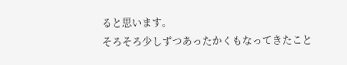ると思います。
そろそろ少しずつあったかくもなってきたこと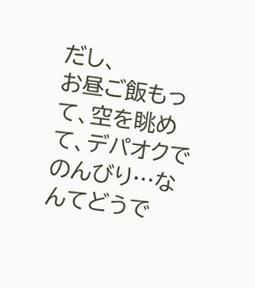だし、
お昼ご飯もって、空を眺めて、デパオクでのんびり…なんてどうで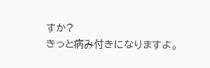すか?
きっと病み付きになりますよ。